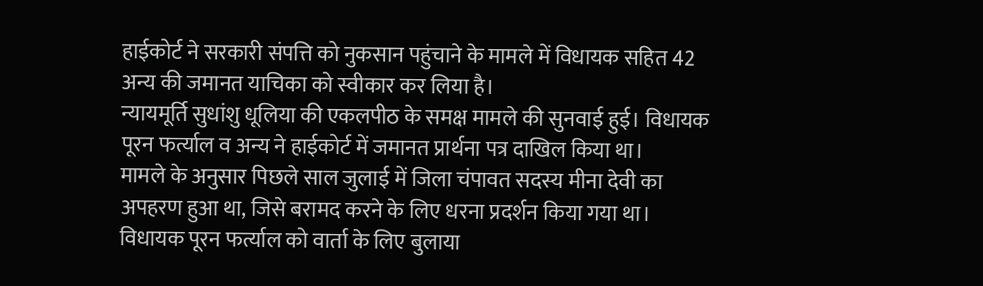हाईकोर्ट ने सरकारी संपत्ति को नुकसान पहुंचाने के मामले में विधायक सहित 42 अन्य की जमानत याचिका को स्वीकार कर लिया है।
न्यायमूर्ति सुधांशु धूलिया की एकलपीठ के समक्ष मामले की सुनवाई हुई। विधायक पूरन फर्त्याल व अन्य ने हाईकोर्ट में जमानत प्रार्थना पत्र दाखिल किया था।
मामले के अनुसार पिछले साल जुलाई में जिला चंपावत सदस्य मीना देवी का अपहरण हुआ था, जिसे बरामद करने के लिए धरना प्रदर्शन किया गया था।
विधायक पूरन फर्त्याल को वार्ता के लिए बुलाया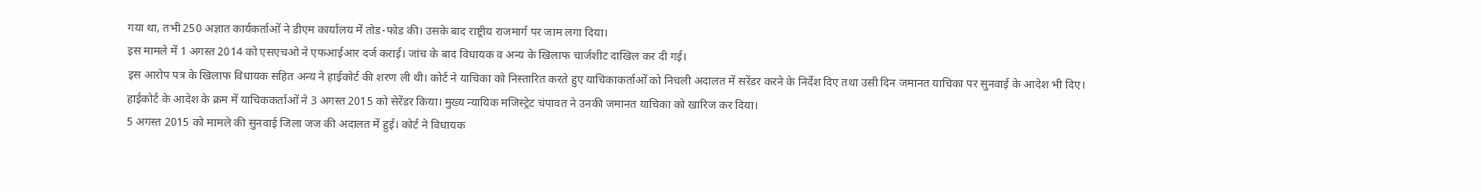गया था, तभी 250 अज्ञात कार्यकर्ताओं ने डीएम कार्यालय में तोड-फोड की। उसके बाद राष्ट्रीय राजमार्ग पर जाम लगा दिया।
इस मामले में 1 अगस्त 2014 को एसएचओ ने एफआईआर दर्ज कराई। जांच के बाद विधायक व अन्य के खिलाफ चार्जशीट दाखिल कर दी गई।
इस आरोप पत्र के खिलाफ विधायक सहित अन्य ने हाईकोर्ट की शरण ली थी। कोर्ट ने याचिका को निस्तारित करते हुए याचिकाकर्ताओं को निचली अदालत में सरेंडर करने के निर्देश दिए तथा उसी दिन जमानत याचिका पर सुनवाई के आदेश भी दिए।
हाईकोर्ट के आदेश के क्रम में याचिककर्ताओं ने 3 अगस्त 2015 को सेरेंडर किया। मुख्य न्यायिक मजिस्ट्रेट चंपावत ने उनकी जमानत याचिका को खारिज कर दिया।
5 अगस्त 2015 को मामले की सुनवाई जिला जज की अदालत में हुई। कोर्ट ने विधायक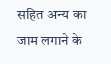सहित अन्य का जाम लगाने के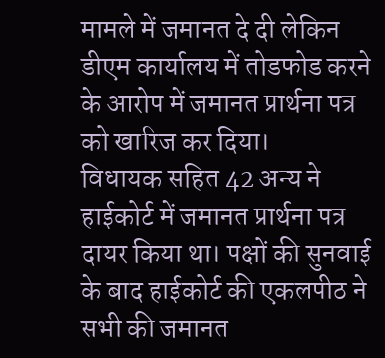मामले में जमानत दे दी लेकिन डीएम कार्यालय में तोडफोड करने के आरोप में जमानत प्रार्थना पत्र को खारिज कर दिया।
विधायक सहित 42 अन्य ने हाईकोर्ट में जमानत प्रार्थना पत्र दायर किया था। पक्षों की सुनवाई के बाद हाईकोर्ट की एकलपीठ ने सभी की जमानत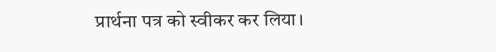प्रार्थना पत्र को स्वीकर कर लिया।